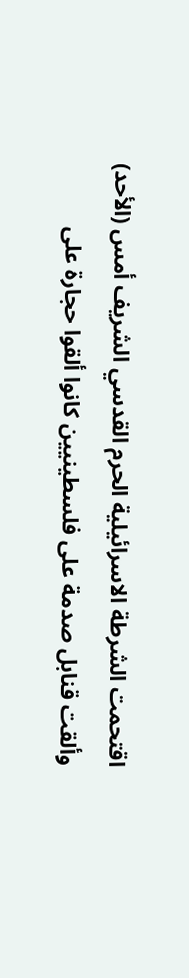اقتحمت الشرطة الاسرائيلية الحرم القدسي الشريف أمس (الأحد) وألقت قنابل صدمة على فلسطينيين كانوا ألقوا حجارة على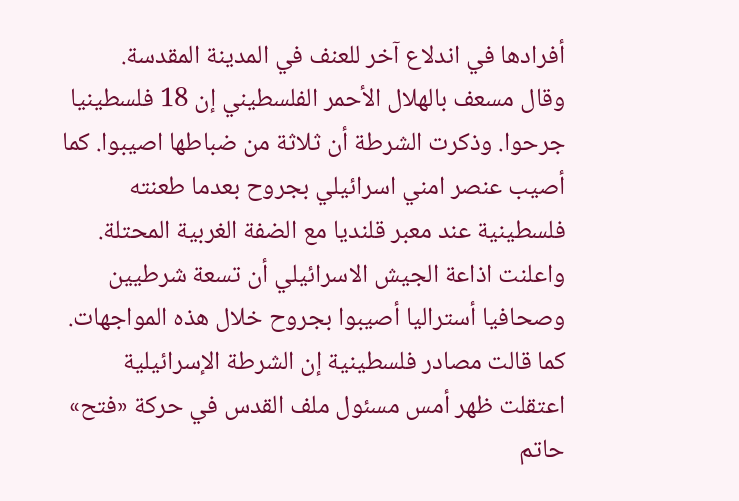أفرادها في اندلاع آخر للعنف في المدينة المقدسة.
وقال مسعف بالهلال الأحمر الفلسطيني إن 18 فلسطينيا جرحوا. وذكرت الشرطة أن ثلاثة من ضباطها اصيبوا. كما أصيب عنصر امني اسرائيلي بجروح بعدما طعنته فلسطينية عند معبر قلنديا مع الضفة الغربية المحتلة. واعلنت اذاعة الجيش الاسرائيلي أن تسعة شرطيين وصحافيا أستراليا أصيبوا بجروح خلال هذه المواجهات.
كما قالت مصادر فلسطينية إن الشرطة الإسرائيلية اعتقلت ظهر أمس مسئول ملف القدس في حركة «فتح» حاتم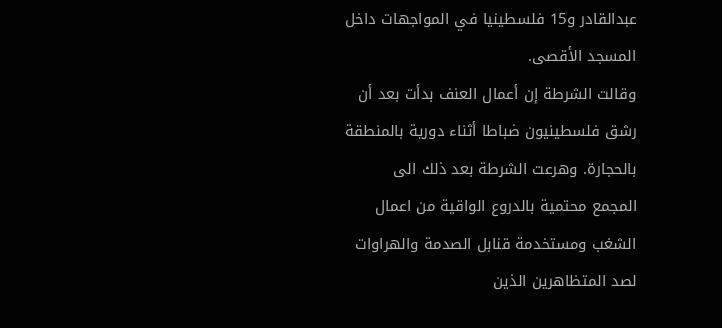عبدالقادر و15 فلسطينيا في المواجهات داخل المسجد الأقصى.
وقالت الشرطة إن أعمال العنف بدأت بعد أن رشق فلسطينيون ضباطا أثناء دورية بالمنطقة بالحجارة. وهرعت الشرطة بعد ذلك الى المجمع محتمية بالدروع الواقية من اعمال الشغب ومستخدمة قنابل الصدمة والهراوات لصد المتظاهرين الذين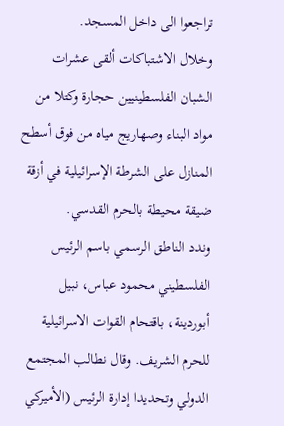تراجعوا الى داخل المسجد.
وخلال الاشتباكات ألقى عشرات الشبان الفلسطينيين حجارة وكتلا من مواد البناء وصهاريج مياه من فوق أسطح المنازل على الشرطة الإسرائيلية في أزقة ضيقة محيطة بالحرم القدسي.
وندد الناطق الرسمي باسم الرئيس الفلسطيني محمود عباس، نبيل أبوردينة، باقتحام القوات الاسرائيلية للحرم الشريف. وقال نطالب المجتمع الدولي وتحديدا إدارة الرئيس (الأميركي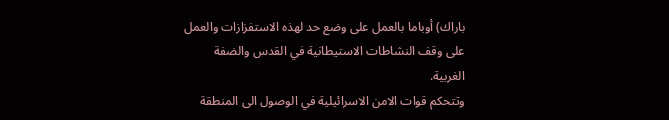باراك) أوباما بالعمل على وضع حد لهذه الاستفزازات والعمل على وقف النشاطات الاستيطانية في القدس والضفة الغربية.
وتتحكم قوات الامن الاسرائيلية في الوصول الى المنطقة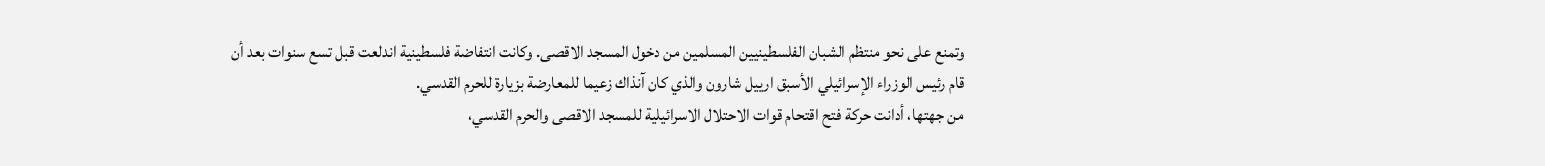وتمنع على نحو منتظم الشبان الفلسطينيين المسلمين من دخول المسجد الاقصى. وكانت انتفاضة فلسطينية اندلعت قبل تسع سنوات بعد أن قام رئيس الوزراء الإسرائيلي الأسبق ارييل شارون والذي كان آنذاك زعيما للمعارضة بزيارة للحرم القدسي.
من جهتها، أدانت حركة فتح اقتحام قوات الاحتلال الاسرائيلية للمسجد الاقصى والحرم القدسي،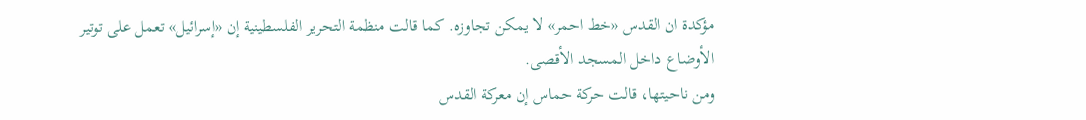مؤكدة ان القدس «خط احمر» لا يمكن تجاوزه. كما قالت منظمة التحرير الفلسطينية إن «إسرائيل» تعمل على توتير الأوضاع داخل المسجد الأقصى.
ومن ناحيتها، قالت حركة حماس إن معركة القدس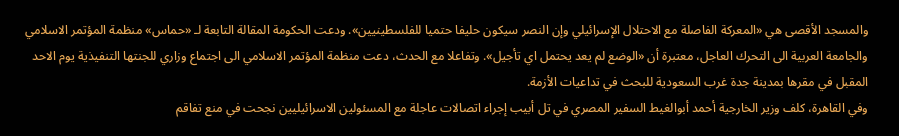والمسجد الأقصى هي «المعركة الفاصلة مع الاحتلال الإسرائيلي وإن النصر سيكون حليفا حتميا للفلسطينيين». ودعت الحكومة المقالة التابعة لـ «حماس» منظمة المؤتمر الاسلامي والجامعة العربية الى التحرك العاجل، معتبرة أن «الوضع لم يعد يحتمل اي تأجيل». وتفاعلا مع الحدث، دعت منظمة المؤتمر الاسلامي الى اجتماع وزاري للجنتها التنفيذية يوم الاحد المقبل في مقرها بمدينة جدة غرب السعودية للبحث في تداعيات الأزمة.
وفي القاهرة، كلف وزير الخارجية أحمد أبوالغيط السفير المصري في تل أبيب إجراء اتصالات عاجلة مع المسئولين الاسرائيليين نجحت في منع تفاقم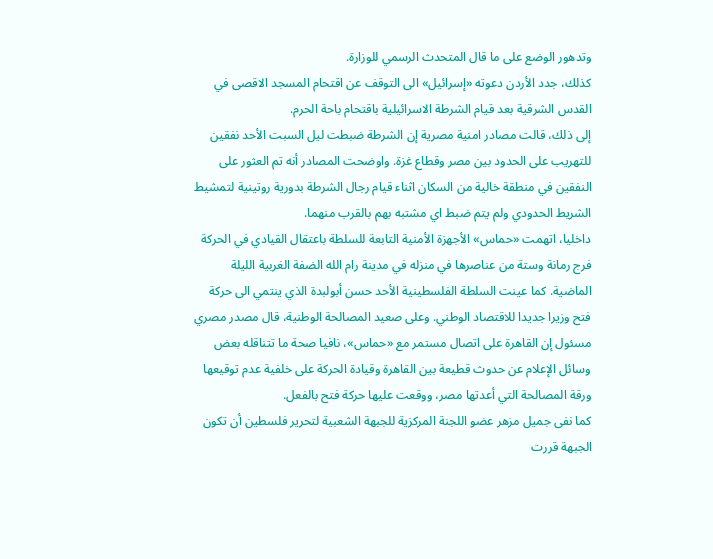وتدهور الوضع على ما قال المتحدث الرسمي للوزارة.
كذلك، جدد الأردن دعوته «إسرائيل» الى التوقف عن اقتحام المسجد الاقصى في القدس الشرقية بعد قيام الشرطة الاسرائيلية باقتحام باحة الحرم.
إلى ذلك، قالت مصادر امنية مصرية إن الشرطة ضبطت ليل السبت الأحد نفقين للتهريب على الحدود بين مصر وقطاع غزة. واوضحت المصادر أنه تم العثور على النفقين في منطقة خالية من السكان اثناء قيام رجال الشرطة بدورية روتينية لتمشيط الشريط الحدودي ولم يتم ضبط اي مشتبه بهم بالقرب منهما.
داخليا، اتهمت «حماس» الأجهزة الأمنية التابعة للسلطة باعتقال القيادي في الحركة فرج رمانة وستة من عناصرها في منزله في مدينة رام الله الضفة الغربية الليلة الماضية. كما عينت السلطة الفلسطينية الأحد حسن أبولبدة الذي ينتمي الى حركة فتح وزيرا جديدا للاقتصاد الوطني. وعلى صعيد المصالحة الوطنية، قال مصدر مصري مسئول إن القاهرة على اتصال مستمر مع «حماس»، نافيا صحة ما تتناقله بعض وسائل الإعلام عن حدوث قطيعة بين القاهرة وقيادة الحركة على خلفية عدم توقيعها ورقة المصالحة التي أعدتها مصر، ووقعت عليها حركة فتح بالفعل.
كما نفى جميل مزهر عضو اللجنة المركزية للجبهة الشعبية لتحرير فلسطين أن تكون الجبهة قررت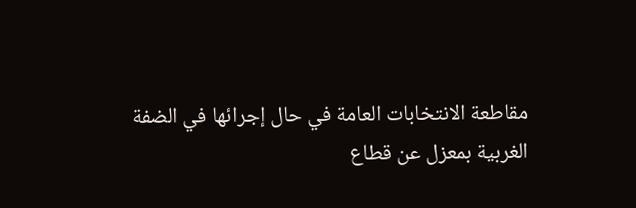مقاطعة الانتخابات العامة في حال إجرائها في الضفة الغربية بمعزل عن قطاع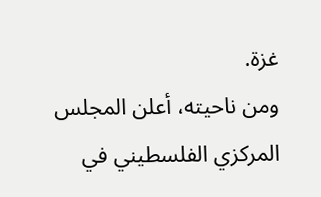غزة.
ومن ناحيته، أعلن المجلس المركزي الفلسطيني في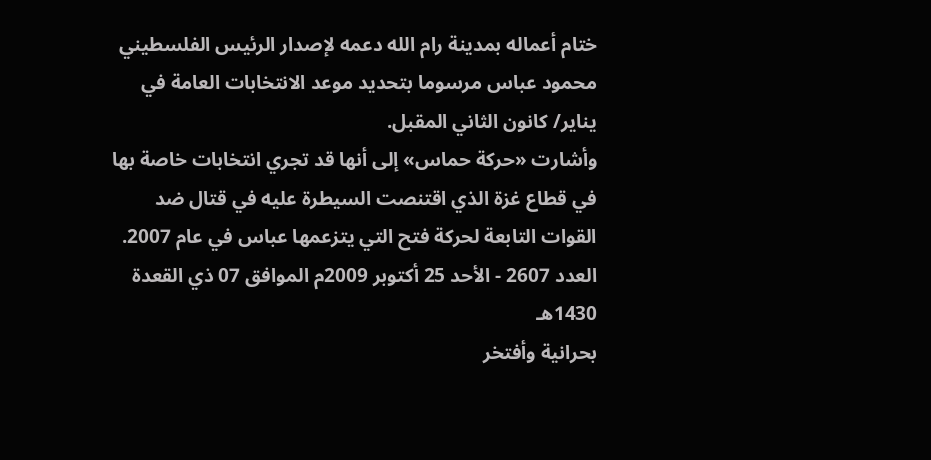ختام أعماله بمدينة رام الله دعمه لإصدار الرئيس الفلسطيني محمود عباس مرسوما بتحديد موعد الانتخابات العامة في يناير/ كانون الثاني المقبل.
وأشارت «حركة حماس» إلى أنها قد تجري انتخابات خاصة بها في قطاع غزة الذي اقتنصت السيطرة عليه في قتال ضد القوات التابعة لحركة فتح التي يتزعمها عباس في عام 2007.
العدد 2607 - الأحد 25 أكتوبر 2009م الموافق 07 ذي القعدة 1430هـ
بحرانية وأفتخر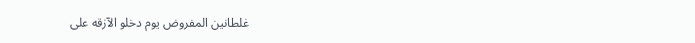غلطانين المفروض يوم دخلو الآزقه على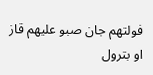فولتهم جان صبو عليهم قاز او بترول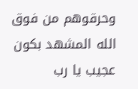وحرقوهم من فوق الله المشهد بكون عجيب يا رب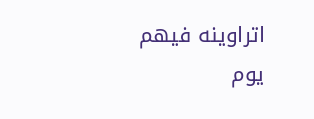اتراوينه فيهم يوم